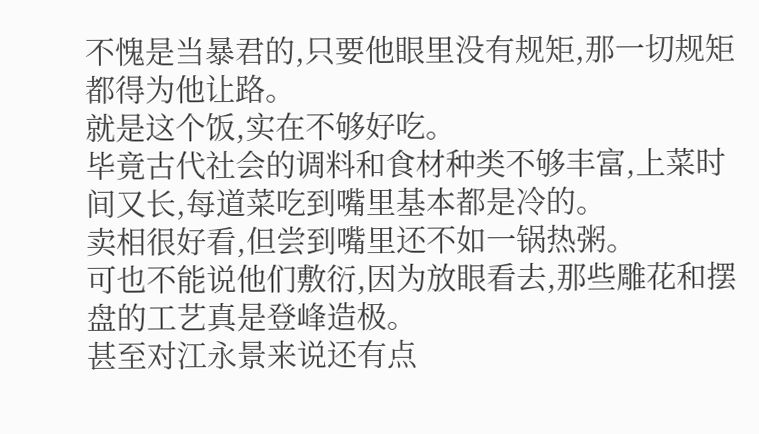不愧是当暴君的,只要他眼里没有规矩,那一切规矩都得为他让路。
就是这个饭,实在不够好吃。
毕竟古代社会的调料和食材种类不够丰富,上菜时间又长,每道菜吃到嘴里基本都是冷的。
卖相很好看,但尝到嘴里还不如一锅热粥。
可也不能说他们敷衍,因为放眼看去,那些雕花和摆盘的工艺真是登峰造极。
甚至对江永景来说还有点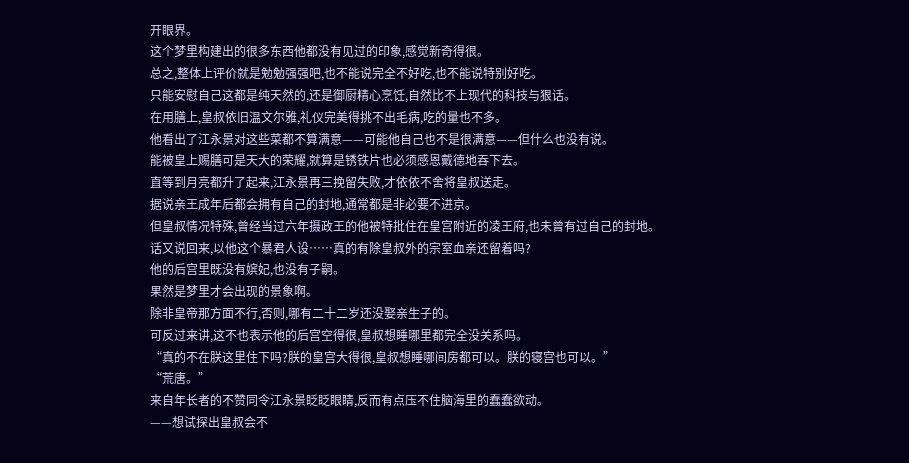开眼界。
这个梦里构建出的很多东西他都没有见过的印象,感觉新奇得很。
总之,整体上评价就是勉勉强强吧,也不能说完全不好吃,也不能说特别好吃。
只能安慰自己这都是纯天然的,还是御厨精心烹饪,自然比不上现代的科技与狠话。
在用膳上,皇叔依旧温文尔雅,礼仪完美得挑不出毛病,吃的量也不多。
他看出了江永景对这些菜都不算满意——可能他自己也不是很满意——但什么也没有说。
能被皇上赐膳可是天大的荣耀,就算是锈铁片也必须感恩戴德地吞下去。
直等到月亮都升了起来,江永景再三挽留失败,才依依不舍将皇叔送走。
据说亲王成年后都会拥有自己的封地,通常都是非必要不进京。
但皇叔情况特殊,曾经当过六年摄政王的他被特批住在皇宫附近的凌王府,也未曾有过自己的封地。
话又说回来,以他这个暴君人设……真的有除皇叔外的宗室血亲还留着吗?
他的后宫里既没有嫔妃,也没有子嗣。
果然是梦里才会出现的景象啊。
除非皇帝那方面不行,否则,哪有二十二岁还没娶亲生子的。
可反过来讲,这不也表示他的后宫空得很,皇叔想睡哪里都完全没关系吗。
“真的不在朕这里住下吗?朕的皇宫大得很,皇叔想睡哪间房都可以。朕的寝宫也可以。”
“荒唐。”
来自年长者的不赞同令江永景眨眨眼睛,反而有点压不住脑海里的蠢蠢欲动。
——想试探出皇叔会不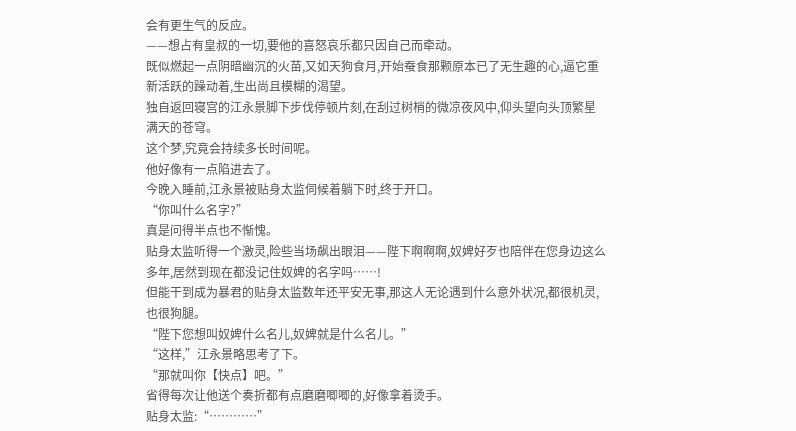会有更生气的反应。
——想占有皇叔的一切,要他的喜怒哀乐都只因自己而牵动。
既似燃起一点阴暗幽沉的火苗,又如天狗食月,开始蚕食那颗原本已了无生趣的心,逼它重新活跃的躁动着,生出尚且模糊的渴望。
独自返回寝宫的江永景脚下步伐停顿片刻,在刮过树梢的微凉夜风中,仰头望向头顶繁星满天的苍穹。
这个梦,究竟会持续多长时间呢。
他好像有一点陷进去了。
今晚入睡前,江永景被贴身太监伺候着躺下时,终于开口。
“你叫什么名字?”
真是问得半点也不惭愧。
贴身太监听得一个激灵,险些当场飙出眼泪——陛下啊啊啊,奴婢好歹也陪伴在您身边这么多年,居然到现在都没记住奴婢的名字吗……!
但能干到成为暴君的贴身太监数年还平安无事,那这人无论遇到什么意外状况,都很机灵,也很狗腿。
“陛下您想叫奴婢什么名儿,奴婢就是什么名儿。”
“这样,”江永景略思考了下。
“那就叫你【快点】吧。”
省得每次让他送个奏折都有点磨磨唧唧的,好像拿着烫手。
贴身太监:“…………”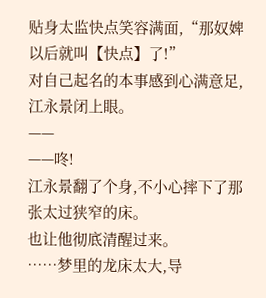贴身太监快点笑容满面,“那奴婢以后就叫【快点】了!”
对自己起名的本事感到心满意足,江永景闭上眼。
——
——咚!
江永景翻了个身,不小心摔下了那张太过狭窄的床。
也让他彻底清醒过来。
……梦里的龙床太大,导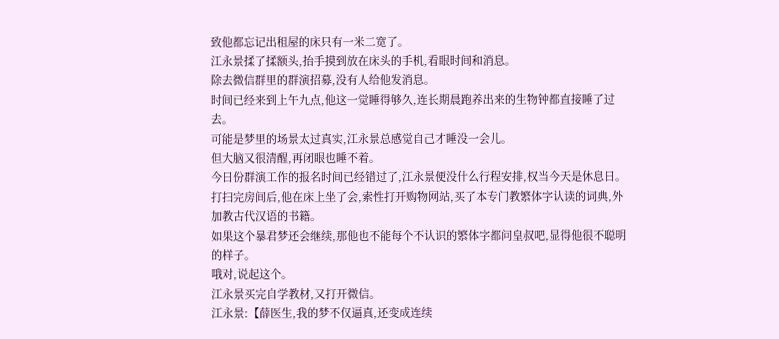致他都忘记出租屋的床只有一米二宽了。
江永景揉了揉额头,抬手摸到放在床头的手机,看眼时间和消息。
除去微信群里的群演招募,没有人给他发消息。
时间已经来到上午九点,他这一觉睡得够久,连长期晨跑养出来的生物钟都直接睡了过去。
可能是梦里的场景太过真实,江永景总感觉自己才睡没一会儿。
但大脑又很清醒,再闭眼也睡不着。
今日份群演工作的报名时间已经错过了,江永景便没什么行程安排,权当今天是休息日。
打扫完房间后,他在床上坐了会,索性打开购物网站,买了本专门教繁体字认读的词典,外加教古代汉语的书籍。
如果这个暴君梦还会继续,那他也不能每个不认识的繁体字都问皇叔吧,显得他很不聪明的样子。
哦对,说起这个。
江永景买完自学教材,又打开微信。
江永景:【薛医生,我的梦不仅逼真,还变成连续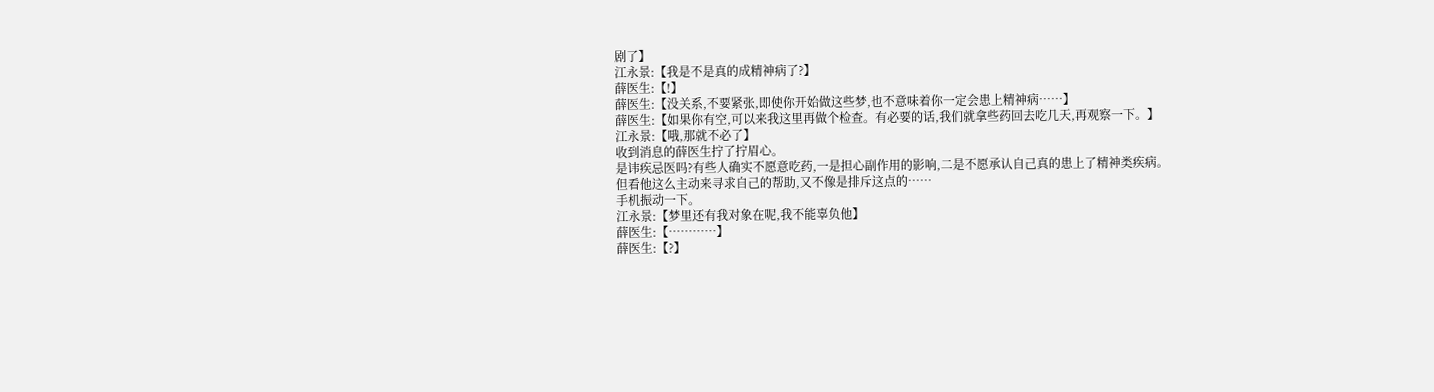剧了】
江永景:【我是不是真的成精神病了?】
薛医生:【!】
薛医生:【没关系,不要紧张,即使你开始做这些梦,也不意味着你一定会患上精神病……】
薛医生:【如果你有空,可以来我这里再做个检查。有必要的话,我们就拿些药回去吃几天,再观察一下。】
江永景:【哦,那就不必了】
收到消息的薛医生拧了拧眉心。
是讳疾忌医吗?有些人确实不愿意吃药,一是担心副作用的影响,二是不愿承认自己真的患上了精神类疾病。
但看他这么主动来寻求自己的帮助,又不像是排斥这点的……
手机振动一下。
江永景:【梦里还有我对象在呢,我不能辜负他】
薛医生:【…………】
薛医生:【?】